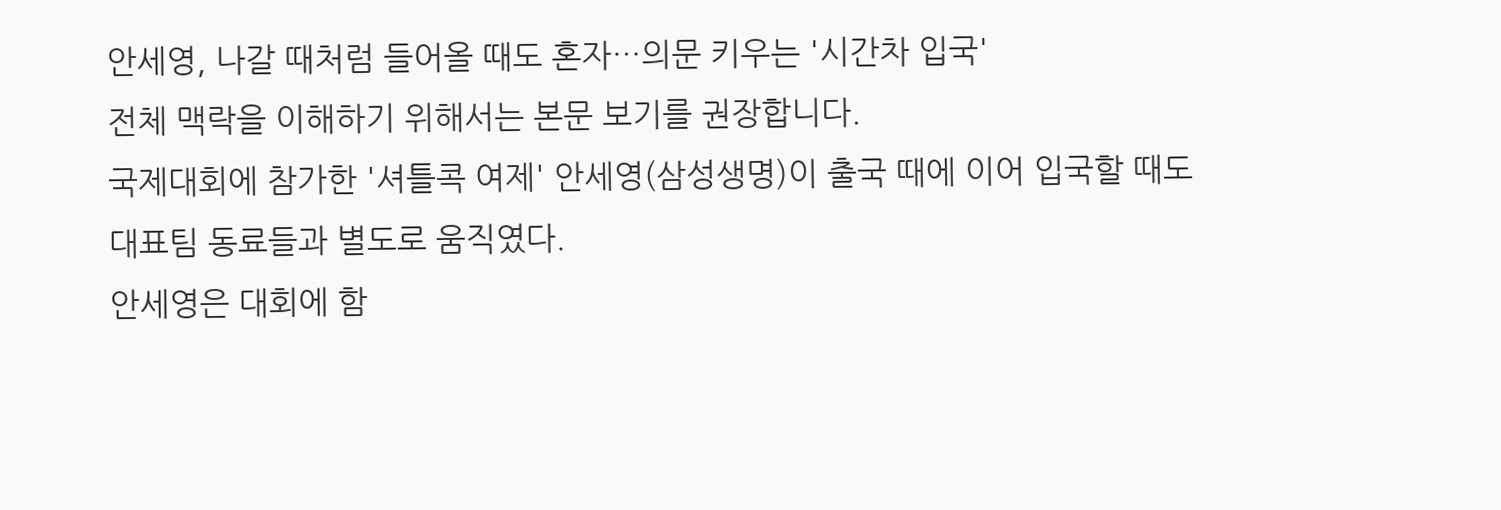안세영, 나갈 때처럼 들어올 때도 혼자…의문 키우는 '시간차 입국'
전체 맥락을 이해하기 위해서는 본문 보기를 권장합니다.
국제대회에 참가한 '셔틀콕 여제' 안세영(삼성생명)이 출국 때에 이어 입국할 때도 대표팀 동료들과 별도로 움직였다.
안세영은 대회에 함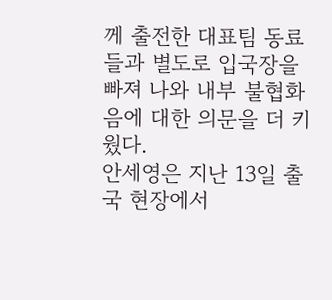께 출전한 대표팀 동료들과 별도로 입국장을 빠져 나와 내부 불협화음에 대한 의문을 더 키웠다.
안세영은 지난 13일 출국 현장에서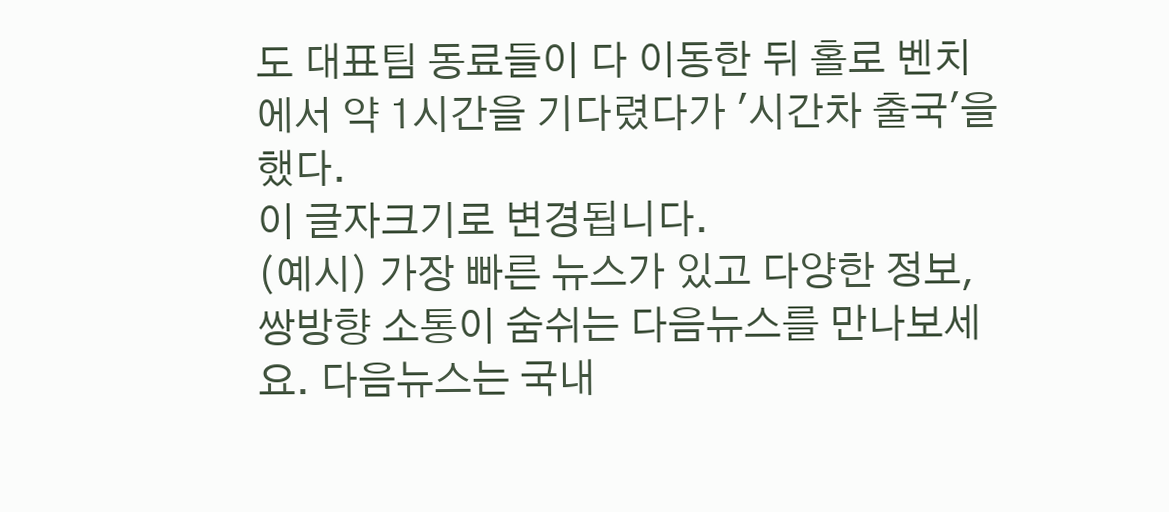도 대표팀 동료들이 다 이동한 뒤 홀로 벤치에서 약 1시간을 기다렸다가 '시간차 출국'을 했다.
이 글자크기로 변경됩니다.
(예시) 가장 빠른 뉴스가 있고 다양한 정보, 쌍방향 소통이 숨쉬는 다음뉴스를 만나보세요. 다음뉴스는 국내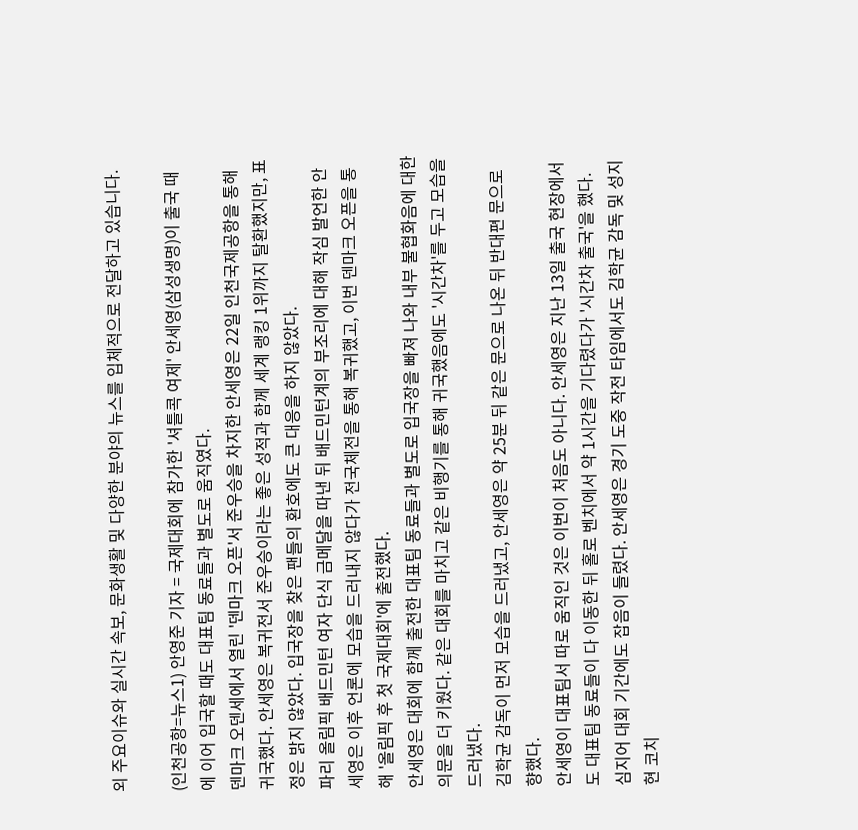외 주요이슈와 실시간 속보, 문화생활 및 다양한 분야의 뉴스를 입체적으로 전달하고 있습니다.

(인천공항=뉴스1) 안영준 기자 = 국제대회에 참가한 '셔틀콕 여제' 안세영(삼성생명)이 출국 때에 이어 입국할 때도 대표팀 동료들과 별도로 움직였다.
덴마크 오덴세에서 열린 '덴마크 오픈'서 준우승을 차지한 안세영은 22일 인천국제공항을 통해 귀국했다. 안세영은 복귀전서 준우승이라는 좋은 성적과 함께 세계 랭킹 1위까지 탈환했지만, 표정은 밝지 않았다. 입국장을 찾은 팬들의 환호에도 큰 대응을 하지 않았다.
파리 올림픽 배드민턴 여자 단식 금메달을 따낸 뒤 배드민턴계의 부조리에 대해 작심 발언한 안세영은 이후 언론에 모습을 드러내지 않다가 전국체전을 통해 복귀했고, 이번 덴마크 오픈을 통해 '올림픽 후 첫 국제대회'에 출전했다.
안세영은 대회에 함께 출전한 대표팀 동료들과 별도로 입국장을 빠져 나와 내부 불협화음에 대한 의문을 더 키웠다. 같은 대회를 마치고 같은 비행기를 통해 귀국했음에도 '시간차'를 두고 모습을 드러냈다.
김학균 감독이 먼저 모습을 드러냈고, 안세영은 약 25분 뒤 같은 문으로 나온 뒤 반대편 문으로 향했다.
안세영이 대표팀서 따로 움직인 것은 이번이 처음도 아니다. 안세영은 지난 13일 출국 현장에서도 대표팀 동료들이 다 이동한 뒤 홀로 벤치에서 약 1시간을 기다렸다가 '시간차 출국'을 했다.
심지어 대회 기간에도 잡음이 들렸다. 안세영은 경기 도중 작전 타임에서도 김학균 감독 및 성지현 코치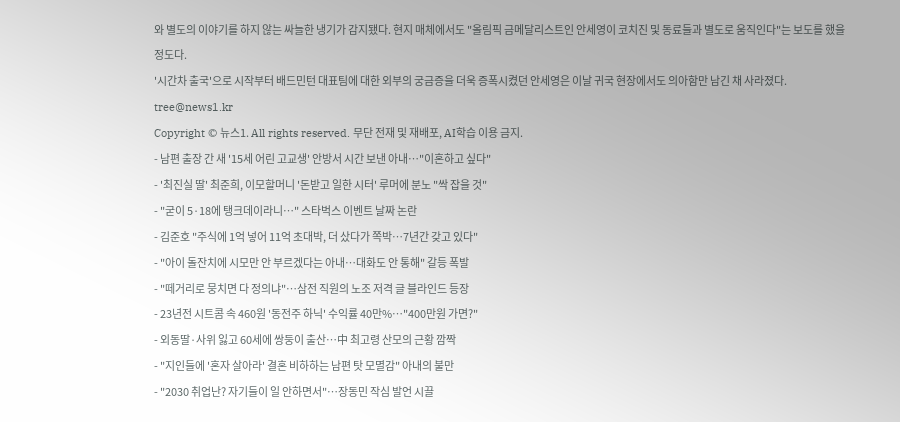와 별도의 이야기를 하지 않는 싸늘한 냉기가 감지됐다. 현지 매체에서도 "올림픽 금메달리스트인 안세영이 코치진 및 동료들과 별도로 움직인다"는 보도를 했을 정도다.
'시간차 출국'으로 시작부터 배드민턴 대표팀에 대한 외부의 궁금증을 더욱 증폭시켰던 안세영은 이날 귀국 현장에서도 의아함만 남긴 채 사라졌다.
tree@news1.kr
Copyright © 뉴스1. All rights reserved. 무단 전재 및 재배포, AI학습 이용 금지.
- 남편 출장 간 새 '15세 어린 고교생' 안방서 시간 보낸 아내…"이혼하고 싶다"
- '최진실 딸' 최준희, 이모할머니 '돈받고 일한 시터' 루머에 분노 "싹 잡을 것"
- "굳이 5·18에 탱크데이라니…" 스타벅스 이벤트 날짜 논란
- 김준호 "주식에 1억 넣어 11억 초대박, 더 샀다가 쪽박…7년간 갖고 있다"
- "아이 돌잔치에 시모만 안 부르겠다는 아내…대화도 안 통해" 갈등 폭발
- "떼거리로 뭉치면 다 정의냐"…삼전 직원의 노조 저격 글 블라인드 등장
- 23년전 시트콤 속 460원 '동전주 하닉' 수익률 40만%…"400만원 가면?"
- 외동딸·사위 잃고 60세에 쌍둥이 출산…中 최고령 산모의 근황 깜짝
- "지인들에 '혼자 살아라' 결혼 비하하는 남편 탓 모멸감" 아내의 불만
- "2030 취업난? 자기들이 일 안하면서"…장동민 작심 발언 시끌